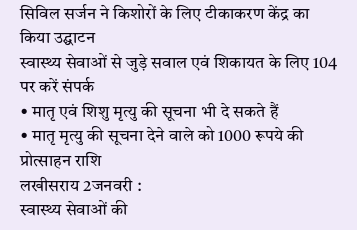सिविल सर्जन ने किशोरों के लिए टीकाकरण केंद्र का किया उद्घाटन
स्वास्थ्य सेवाओं से जुड़े सवाल एवं शिकायत के लिए 104 पर करें संपर्क
• मातृ एवं शिशु मृत्यु की सूचना भी दे सकते हैं
• मातृ मृत्यु की सूचना देने वाले को 1000 रूपये की प्रोत्साहन राशि
लखीसराय 2जनवरी :
स्वास्थ्य सेवाओं की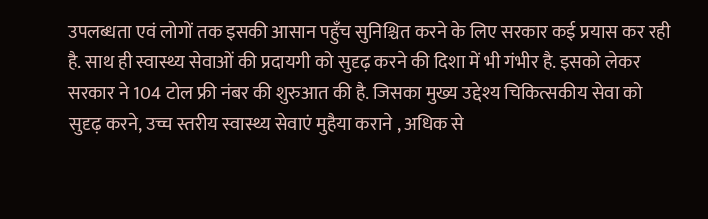उपलब्धता एवं लोगों तक इसकी आसान पहुँच सुनिश्चित करने के लिए सरकार कई प्रयास कर रही है. साथ ही स्वास्थ्य सेवाओं की प्रदायगी को सुदृढ़ करने की दिशा में भी गंभीर है. इसको लेकर सरकार ने 104 टोल फ्री नंबर की शुरुआत की है. जिसका मुख्य उद्देश्य चिकित्सकीय सेवा को सुदृढ़ करने, उच्च स्तरीय स्वास्थ्य सेवाएं मुहैया कराने , अधिक से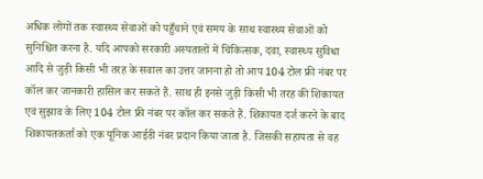अधिक लोगों तक स्वास्थ्य सेवाओं को पहुँचाने एवं समय के साथ स्वास्थ्य सेवाओं को सुनिश्चित करना है. यदि आपको सरकारी अस्पतालों में चिकित्सक, दवा, स्वास्थ्य सुविधा आदि से जुड़ी किसी भी तरह के सवाल का उत्तर जानना हो तो आप 104 टोल फ्री नंबर पर कॉल कर जानकारी हासिल कर सकते हैं. साथ ही इनसे जुड़ी किसी भी तरह की शिकायत एवं सुझाव के लिए 104 टोल फ्री नंबर पर कॉल कर सकते हैं. शिकायत दर्ज करने के बाद शिकायतकर्ता को एक यूनिक आईडी नंबर प्रदान किया जाता है. जिसकी सहायता से वह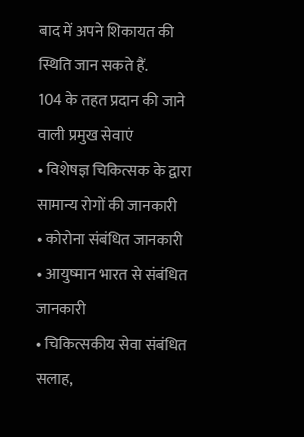बाद में अपने शिकायत की स्थिति जान सकते हैं.
104 के तहत प्रदान की जाने वाली प्रमुख सेवाएं
• विशेषज्ञ चिकित्सक के द्वारा सामान्य रोगों की जानकारी
• कोरोना संबंधित जानकारी
• आयुष्मान भारत से संबंधित जानकारी
• चिकित्सकीय सेवा संबंधित सलाह,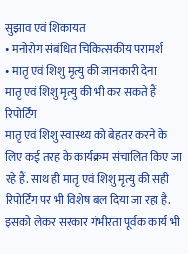सुझाव एवं शिकायत
• मनोरोग संबंधित चिकित्सकीय परामर्श
• मातृ एवं शिशु मृत्यु की जानकारी देना
मातृ एवं शिशु मृत्यु की भी कर सकते हैं रिपोर्टिंग
मातृ एवं शिशु स्वास्थ्य को बेहतर करने के लिए कई तरह के कार्यक्रम संचालित किए जा रहे हैं. साथ ही मातृ एवं शिशु मृत्यु की सही रिपोर्टिंग पर भी विशेष बल दिया जा रहा है. इसको लेकर सरकार गंभीरता पूर्वक कार्य भी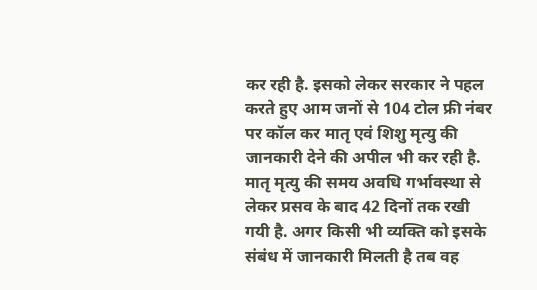कर रही है. इसको लेकर सरकार ने पहल करते हुए आम जनों से 104 टोल फ्री नंबर पर कॉल कर मातृ एवं शिशु मृत्यु की जानकारी देने की अपील भी कर रही है. मातृ मृत्यु की समय अवधि गर्भावस्था से लेकर प्रसव के बाद 42 दिनों तक रखी गयी है. अगर किसी भी व्यक्ति को इसके संबंध में जानकारी मिलती है तब वह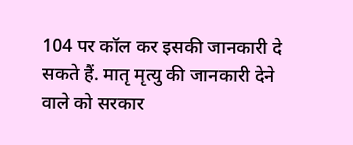104 पर कॉल कर इसकी जानकारी दे सकते हैं. मातृ मृत्यु की जानकारी देने वाले को सरकार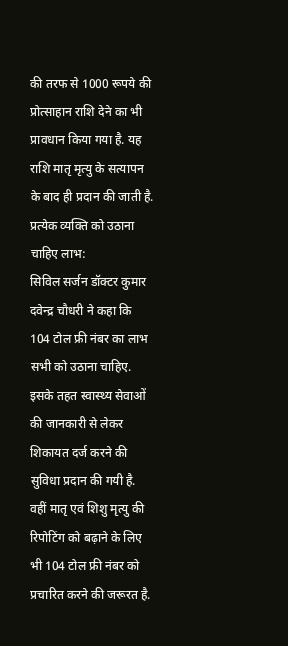की तरफ से 1000 रूपये की प्रोत्साहान राशि देने का भी प्रावधान किया गया है. यह राशि मातृ मृत्यु के सत्यापन के बाद ही प्रदान की जाती है.
प्रत्येक व्यक्ति को उठाना चाहिए लाभ:
सिविल सर्जन डॉक्टर कुमार दवेन्द्र चौधरी ने कहा कि 104 टोल फ्री नंबर का लाभ सभी को उठाना चाहिए. इसके तहत स्वास्थ्य सेवाओं की जानकारी से लेकर शिकायत दर्ज करने की सुविधा प्रदान की गयी है. वहीं मातृ एवं शिशु मृत्यु की रिपोटिंग को बढ़ाने के लिए भी 104 टोल फ्री नंबर को प्रचारित करने की जरूरत है.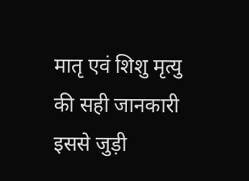मातृ एवं शिशु मृत्यु की सही जानकारी इससे जुड़ी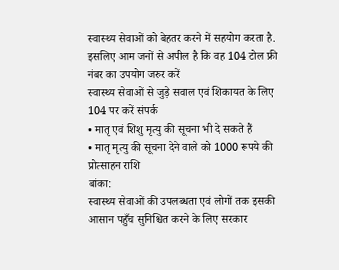स्वास्थ्य सेवाओं को बेहतर करने में सहयोग करता है. इसलिए आम जनों से अपील है कि वह 104 टोल फ्री नंबर का उपयोग जरुर करें
स्वास्थ्य सेवाओं से जुड़े सवाल एवं शिकायत के लिए 104 पर करें संपर्क
• मातृ एवं शिशु मृत्यु की सूचना भी दे सकते हैं
• मातृ मृत्यु की सूचना देने वाले को 1000 रूपये की प्रोत्साहन राशि
बांका:
स्वास्थ्य सेवाओं की उपलब्धता एवं लोगों तक इसकी आसान पहुँच सुनिश्चित करने के लिए सरकार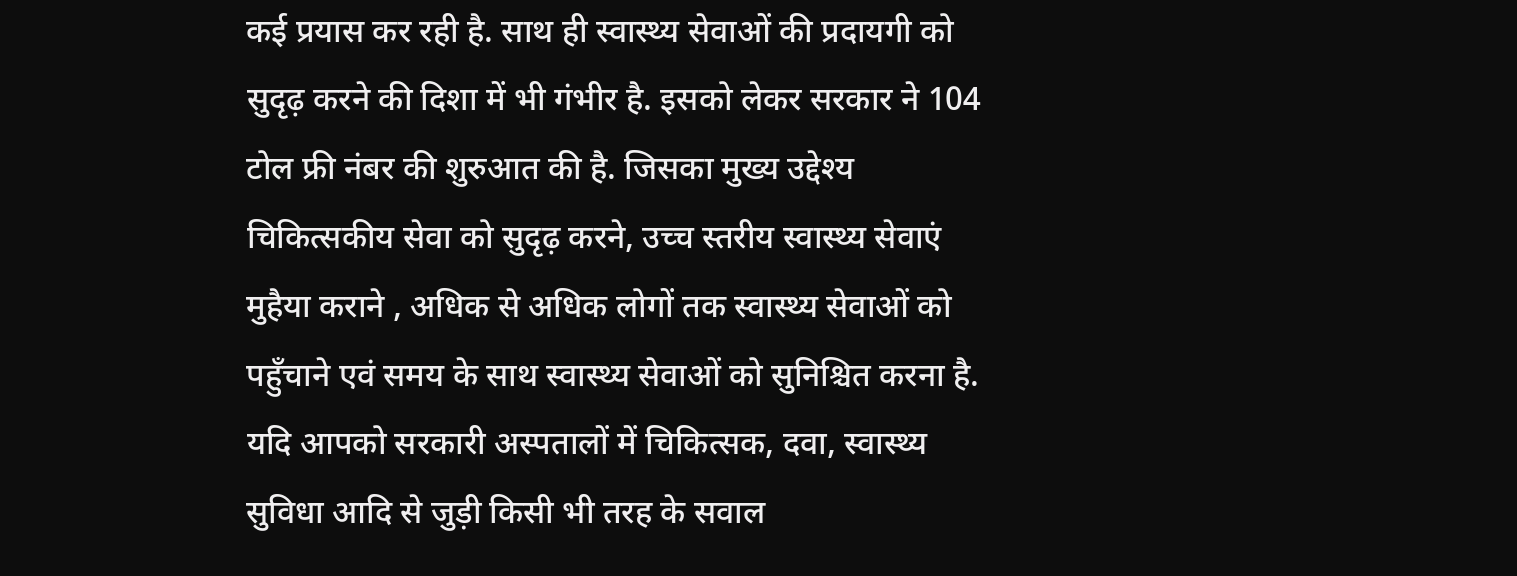कई प्रयास कर रही है. साथ ही स्वास्थ्य सेवाओं की प्रदायगी को सुदृढ़ करने की दिशा में भी गंभीर है. इसको लेकर सरकार ने 104 टोल फ्री नंबर की शुरुआत की है. जिसका मुख्य उद्देश्य चिकित्सकीय सेवा को सुदृढ़ करने, उच्च स्तरीय स्वास्थ्य सेवाएं मुहैया कराने , अधिक से अधिक लोगों तक स्वास्थ्य सेवाओं को पहुँचाने एवं समय के साथ स्वास्थ्य सेवाओं को सुनिश्चित करना है. यदि आपको सरकारी अस्पतालों में चिकित्सक, दवा, स्वास्थ्य सुविधा आदि से जुड़ी किसी भी तरह के सवाल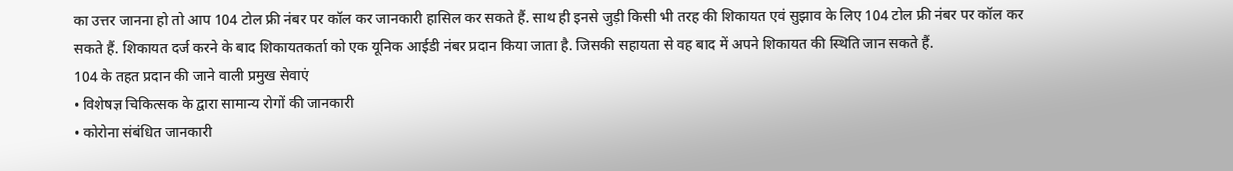का उत्तर जानना हो तो आप 104 टोल फ्री नंबर पर कॉल कर जानकारी हासिल कर सकते हैं. साथ ही इनसे जुड़ी किसी भी तरह की शिकायत एवं सुझाव के लिए 104 टोल फ्री नंबर पर कॉल कर सकते हैं. शिकायत दर्ज करने के बाद शिकायतकर्ता को एक यूनिक आईडी नंबर प्रदान किया जाता है. जिसकी सहायता से वह बाद में अपने शिकायत की स्थिति जान सकते हैं.
104 के तहत प्रदान की जाने वाली प्रमुख सेवाएं
• विशेषज्ञ चिकित्सक के द्वारा सामान्य रोगों की जानकारी
• कोरोना संबंधित जानकारी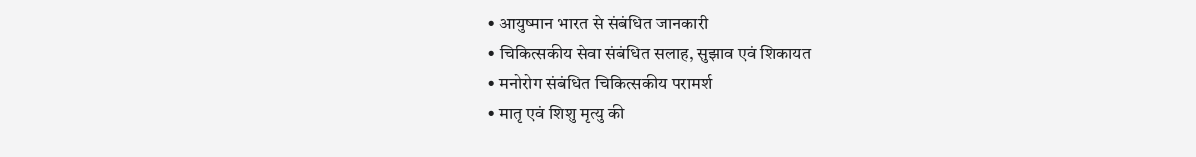• आयुष्मान भारत से संबंधित जानकारी
• चिकित्सकीय सेवा संबंधित सलाह, सुझाव एवं शिकायत
• मनोरोग संबंधित चिकित्सकीय परामर्श
• मातृ एवं शिशु मृत्यु की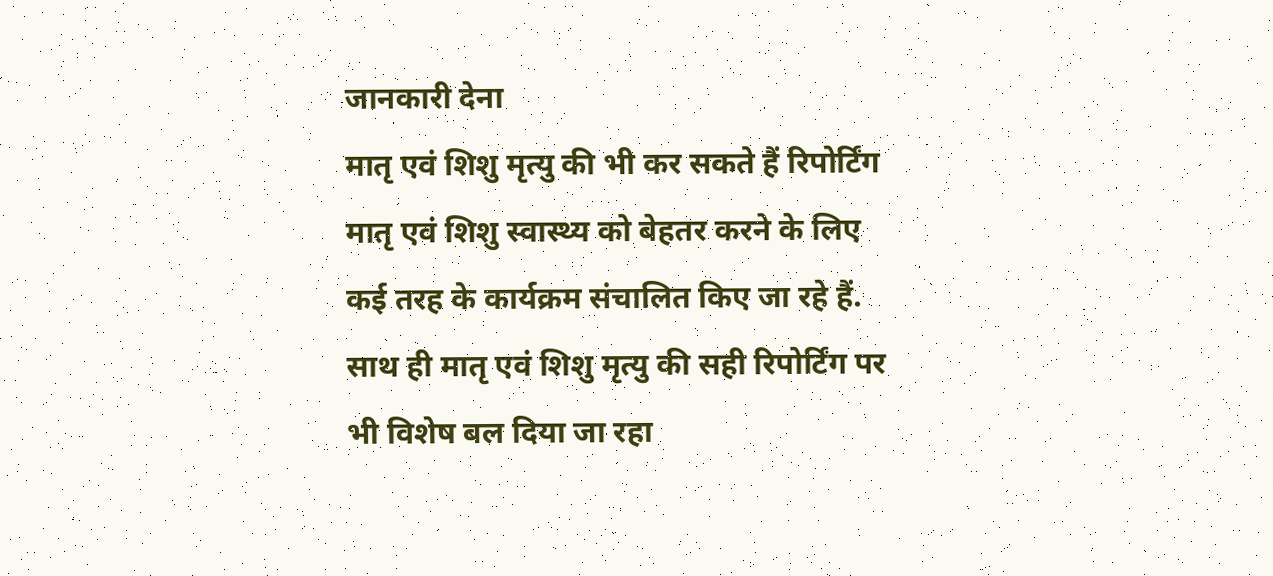जानकारी देना
मातृ एवं शिशु मृत्यु की भी कर सकते हैं रिपोर्टिंग
मातृ एवं शिशु स्वास्थ्य को बेहतर करने के लिए कई तरह के कार्यक्रम संचालित किए जा रहे हैं. साथ ही मातृ एवं शिशु मृत्यु की सही रिपोर्टिंग पर भी विशेष बल दिया जा रहा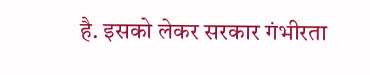है. इसको लेकर सरकार गंभीरता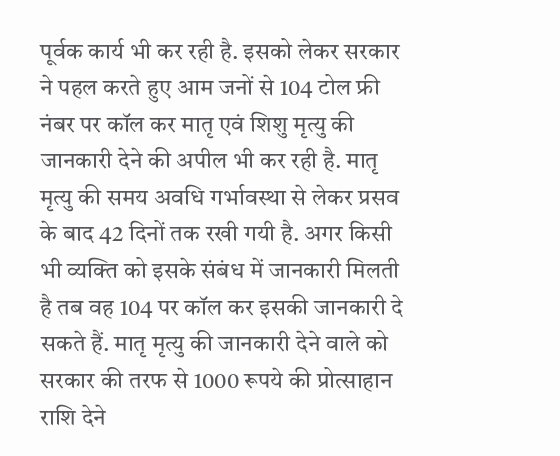पूर्वक कार्य भी कर रही है. इसको लेकर सरकार ने पहल करते हुए आम जनों से 104 टोल फ्री नंबर पर कॉल कर मातृ एवं शिशु मृत्यु की जानकारी देने की अपील भी कर रही है. मातृ मृत्यु की समय अवधि गर्भावस्था से लेकर प्रसव के बाद 42 दिनों तक रखी गयी है. अगर किसी भी व्यक्ति को इसके संबंध में जानकारी मिलती है तब वह 104 पर कॉल कर इसकी जानकारी दे सकते हैं. मातृ मृत्यु की जानकारी देने वाले को सरकार की तरफ से 1000 रूपये की प्रोत्साहान राशि देने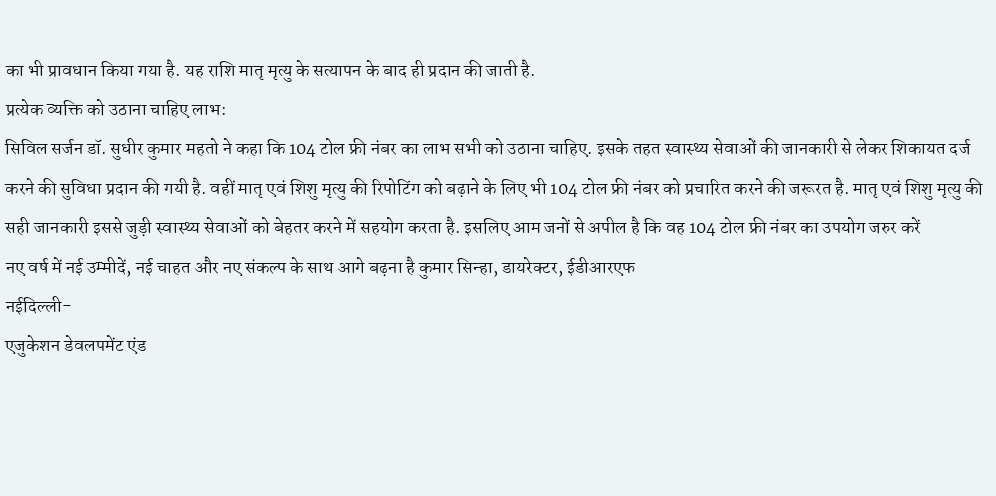का भी प्रावधान किया गया है. यह राशि मातृ मृत्यु के सत्यापन के बाद ही प्रदान की जाती है.
प्रत्येक व्यक्ति को उठाना चाहिए लाभ:
सिविल सर्जन डॉ. सुधीर कुमार महतो ने कहा कि 104 टोल फ्री नंबर का लाभ सभी को उठाना चाहिए. इसके तहत स्वास्थ्य सेवाओं की जानकारी से लेकर शिकायत दर्ज करने की सुविधा प्रदान की गयी है. वहीं मातृ एवं शिशु मृत्यु की रिपोटिंग को बढ़ाने के लिए भी 104 टोल फ्री नंबर को प्रचारित करने की जरूरत है. मातृ एवं शिशु मृत्यु की सही जानकारी इससे जुड़ी स्वास्थ्य सेवाओं को बेहतर करने में सहयोग करता है. इसलिए आम जनों से अपील है कि वह 104 टोल फ्री नंबर का उपयोग जरुर करें
नए वर्ष में नई उम्मीदें, नई चाहत और नए संकल्प के साथ आगे बढ़ना है कुमार सिन्हा, डायरेक्टर, ईडीआरएफ
नईदिल्ली-
एजुकेशन डेवलपमेंट एंड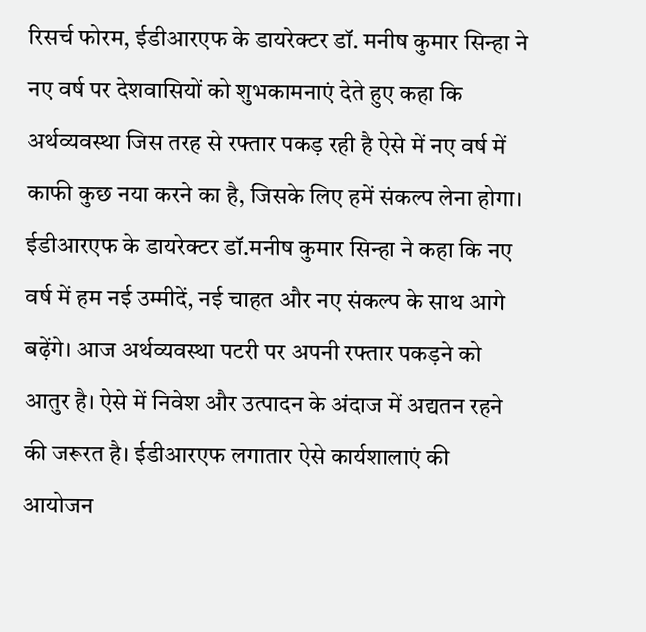रिसर्च फोरम, ईडीआरएफ के डायरेक्टर डॉ. मनीष कुमार सिन्हा ने नए वर्ष पर देशवासियों को शुभकामनाएं देते हुए कहा कि अर्थव्यवस्था जिस तरह से रफ्तार पकड़ रही है ऐसे में नए वर्ष में काफी कुछ नया करने का है, जिसके लिए हमें संकल्प लेना होगा।
ईडीआरएफ के डायरेक्टर डॉ.मनीष कुमार सिन्हा ने कहा कि नए वर्ष में हम नई उम्मीदें, नई चाहत और नए संकल्प के साथ आगे बढ़ेंगे। आज अर्थव्यवस्था पटरी पर अपनी रफ्तार पकड़ने को आतुर है। ऐसे में निवेश और उत्पादन के अंदाज में अद्यतन रहने की जरूरत है। ईडीआरएफ लगातार ऐसे कार्यशालाएं की आयोजन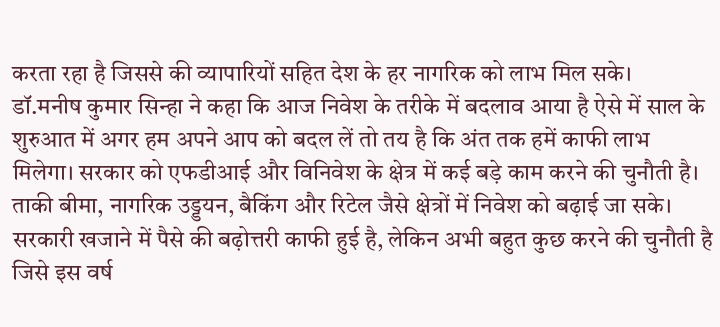करता रहा है जिससे की व्यापारियों सहित देश के हर नागरिक को लाभ मिल सके।
डॉ.मनीष कुमार सिन्हा ने कहा कि आज निवेश के तरीके में बदलाव आया है ऐसे में साल के शुरुआत में अगर हम अपने आप को बदल लें तो तय है कि अंत तक हमें काफी लाभ मिलेगा। सरकार को एफडीआई और विनिवेश के क्षेत्र में कई बड़े काम करने की चुनौती है। ताकी बीमा, नागरिक उड्डयन, बैकिंग और रिटेल जैसे क्षेत्रों में निवेश को बढ़ाई जा सके। सरकारी खजाने में पैसे की बढ़ोत्तरी काफी हुई है, लेकिन अभी बहुत कुछ करने की चुनौती है जिसे इस वर्ष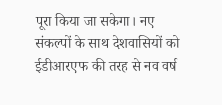पूरा किया जा सकेगा। नए संकल्पों के साथ देशवासियों को ईडीआरएफ की तरह से नव वर्ष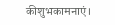कीशुभकामनाएं।